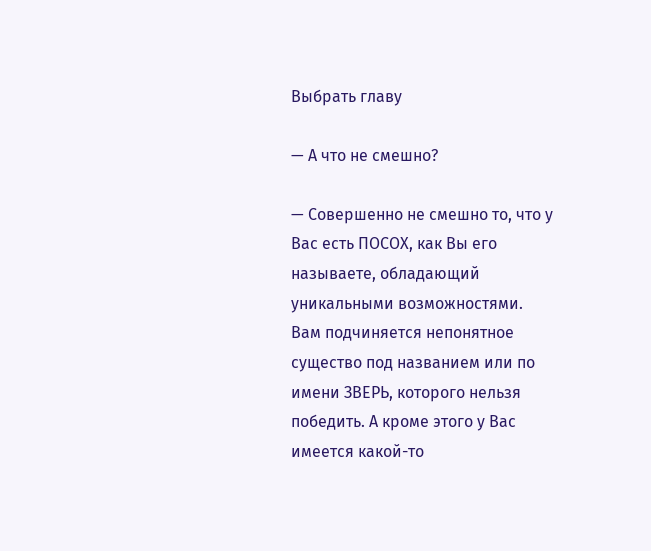Выбрать главу

— А что не смешно?

— Совершенно не смешно то, что у Вас есть ПОСОХ, как Вы его называете, обладающий уникальными возможностями. Вам подчиняется непонятное существо под названием или по имени ЗВЕРЬ, которого нельзя победить. А кроме этого у Вас имеется какой-то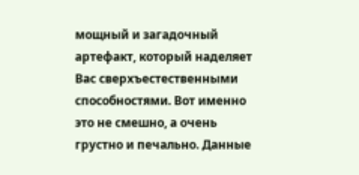мощный и загадочный артефакт, который наделяет Вас сверхъестественными способностями. Вот именно это не смешно, а очень грустно и печально. Данные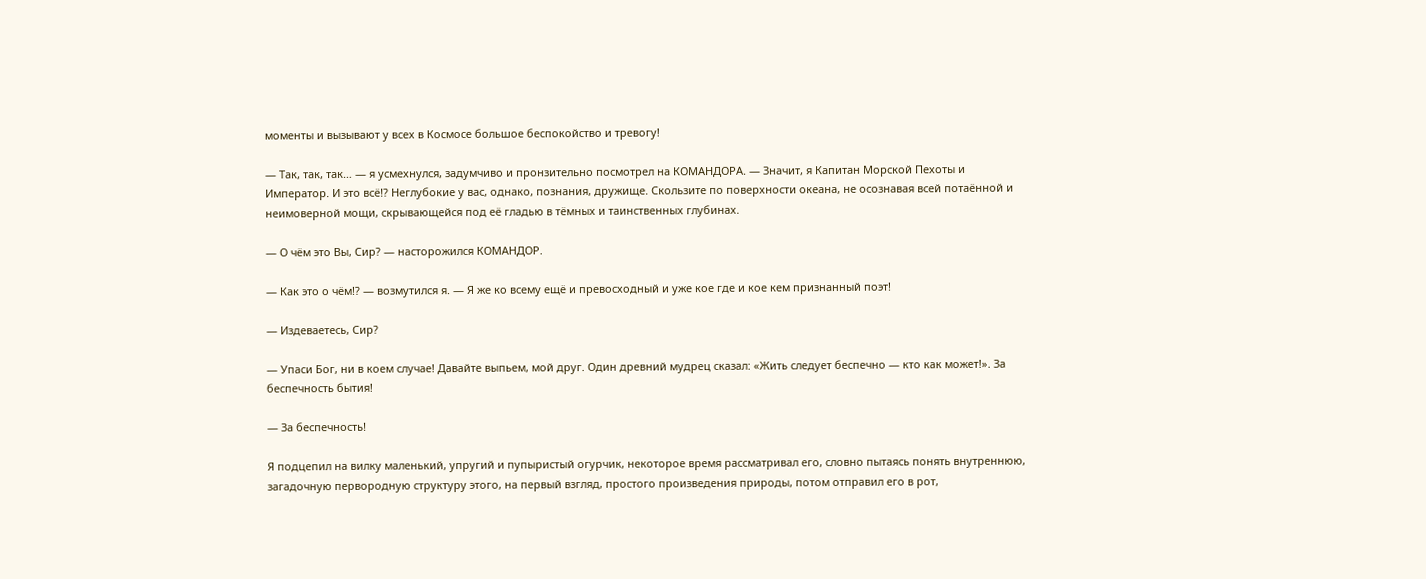моменты и вызывают у всех в Космосе большое беспокойство и тревогу!

— Так, так, так… — я усмехнулся, задумчиво и пронзительно посмотрел на КОМАНДОРА. — Значит, я Капитан Морской Пехоты и Император. И это всё!? Неглубокие у вас, однако, познания, дружище. Скользите по поверхности океана, не осознавая всей потаённой и неимоверной мощи, скрывающейся под её гладью в тёмных и таинственных глубинах.

— О чём это Вы, Сир? — насторожился КОМАНДОР.

— Как это о чём!? — возмутился я. — Я же ко всему ещё и превосходный и уже кое где и кое кем признанный поэт!

— Издеваетесь, Сир?

— Упаси Бог, ни в коем случае! Давайте выпьем, мой друг. Один древний мудрец сказал: «Жить следует беспечно — кто как может!». За беспечность бытия!

— За беспечность!

Я подцепил на вилку маленький, упругий и пупыристый огурчик, некоторое время рассматривал его, словно пытаясь понять внутреннюю, загадочную первородную структуру этого, на первый взгляд, простого произведения природы, потом отправил его в рот,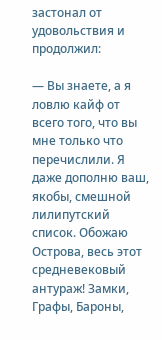застонал от удовольствия и продолжил:

— Вы знаете, а я ловлю кайф от всего того, что вы мне только что перечислили. Я даже дополню ваш, якобы, смешной лилипутский список. Обожаю Острова, весь этот средневековый антураж! Замки, Графы, Бароны,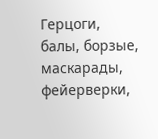Герцоги, балы, борзые, маскарады, фейерверки,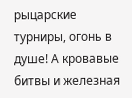рыцарские турниры, огонь в душе! А кровавые битвы и железная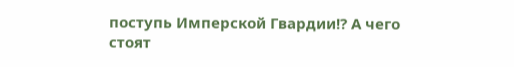поступь Имперской Гвардии!? А чего стоят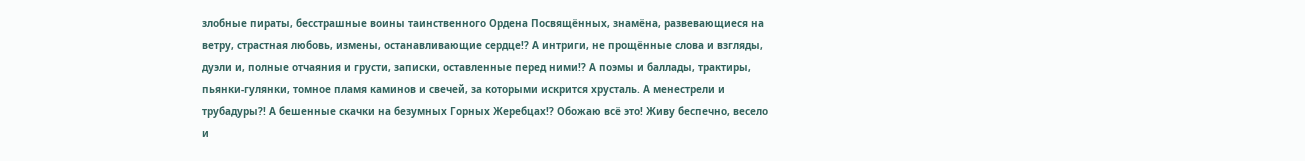злобные пираты, бесстрашные воины таинственного Ордена Посвящённых, знамёна, развевающиеся на ветру, страстная любовь, измены, останавливающие сердце!? А интриги, не прощённые слова и взгляды, дуэли и, полные отчаяния и грусти, записки, оставленные перед ними!? А поэмы и баллады, трактиры, пьянки-гулянки, томное пламя каминов и свечей, за которыми искрится хрусталь. А менестрели и трубадуры?! А бешенные скачки на безумных Горных Жеребцах!? Обожаю всё это! Живу беспечно, весело и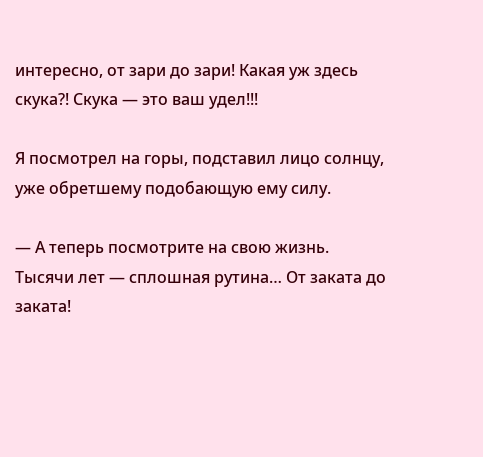интересно, от зари до зари! Какая уж здесь скука?! Скука — это ваш удел!!!

Я посмотрел на горы, подставил лицо солнцу, уже обретшему подобающую ему силу.

— А теперь посмотрите на свою жизнь. Тысячи лет — сплошная рутина… От заката до заката!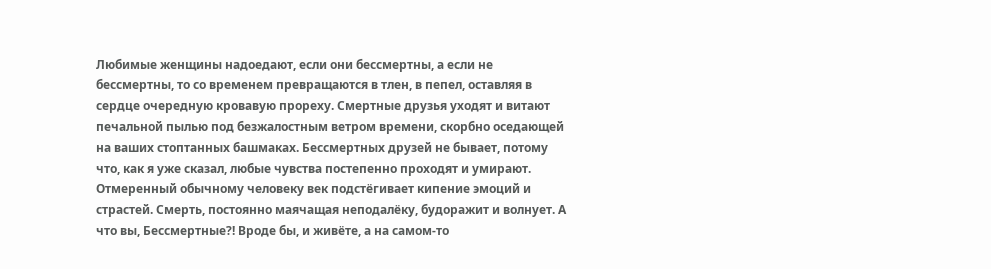Любимые женщины надоедают, если они бессмертны, а если не бессмертны, то со временем превращаются в тлен, в пепел, оставляя в сердце очередную кровавую прореху. Смертные друзья уходят и витают печальной пылью под безжалостным ветром времени, скорбно оседающей на ваших стоптанных башмаках. Бессмертных друзей не бывает, потому что, как я уже сказал, любые чувства постепенно проходят и умирают. Отмеренный обычному человеку век подстёгивает кипение эмоций и страстей. Смерть, постоянно маячащая неподалёку, будоражит и волнует. А что вы, Бессмертные?! Вроде бы, и живёте, а на самом-то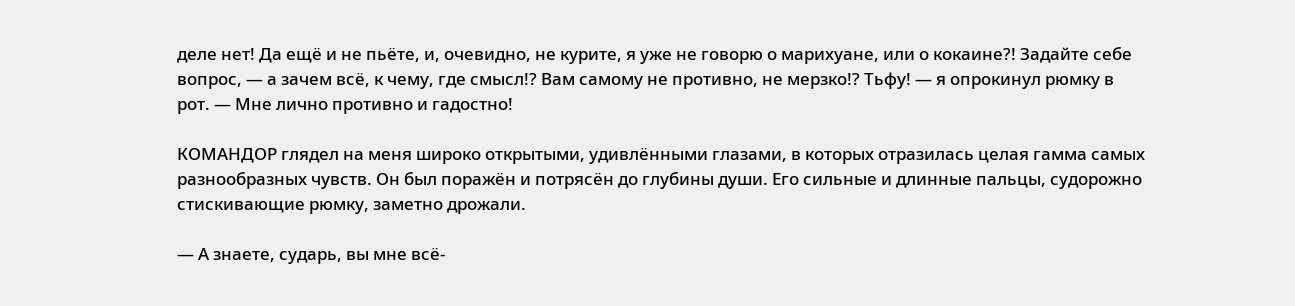деле нет! Да ещё и не пьёте, и, очевидно, не курите, я уже не говорю о марихуане, или о кокаине?! Задайте себе вопрос, — а зачем всё, к чему, где смысл!? Вам самому не противно, не мерзко!? Тьфу! — я опрокинул рюмку в рот. — Мне лично противно и гадостно!

КОМАНДОР глядел на меня широко открытыми, удивлёнными глазами, в которых отразилась целая гамма самых разнообразных чувств. Он был поражён и потрясён до глубины души. Его сильные и длинные пальцы, судорожно стискивающие рюмку, заметно дрожали.

— А знаете, сударь, вы мне всё-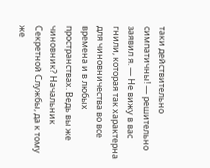таки действительно симпатичны! — решительно заявил я. — Не вижу в вас гнили, которая так характерна для чиновничества во все времена и в любых пространствах. Ведь вы же чиновник? Начальник Секретной Службы, да к тому же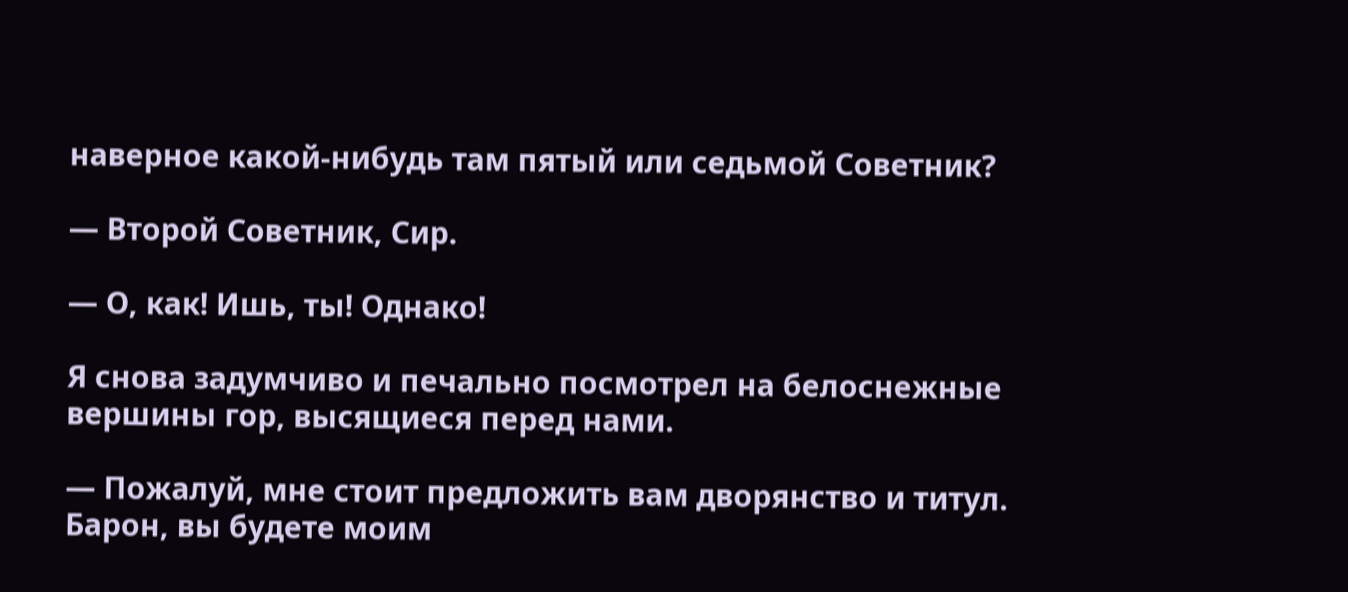наверное какой-нибудь там пятый или седьмой Советник?

— Второй Советник, Сир.

— О, как! Ишь, ты! Однако!

Я снова задумчиво и печально посмотрел на белоснежные вершины гор, высящиеся перед нами.

— Пожалуй, мне стоит предложить вам дворянство и титул. Барон, вы будете моим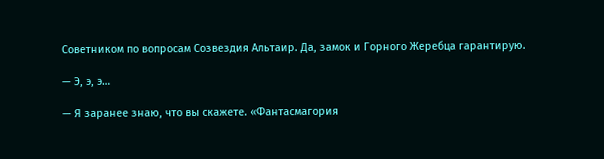Советником по вопросам Созвездия Альтаир. Да, замок и Горного Жеребца гарантирую.

— Э, э, э…

— Я заранее знаю, что вы скажете. «Фантасмагория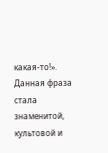какая-то!». Данная фраза стала знаменитой, культовой и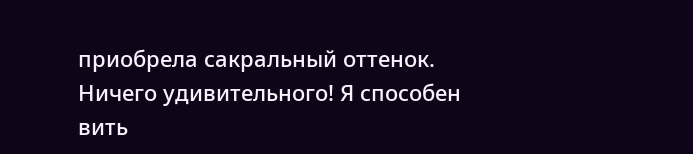приобрела сакральный оттенок. Ничего удивительного! Я способен вить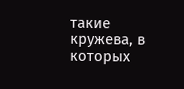такие кружева, в которых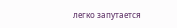легко запутается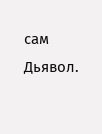сам Дьявол.